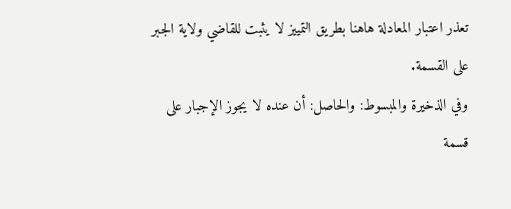تعذر اعتبار المعادلة هاهنا بطريق التمييز لا يثبت للقاضي ولاية الجبر على القسمة.
وفي الذخيرة والمبسوط: والحاصل: أن عنده لا يجوز الإجبار على قسمة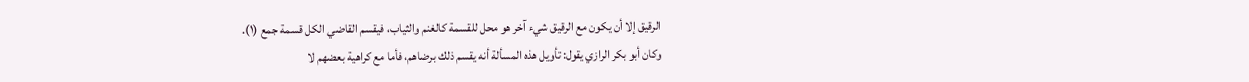الرقيق إلا أن يكون مع الرقيق شيء آخر هو محل للقسمة كالغنم والثياب، فيقسم القاضي الكل قسمة جمع (١).
وكان أبو بكر الرازي يقول: تأويل هذه المسألة أنه يقسم ذلك برضاهم، فأما مع كراهية بعضهم لا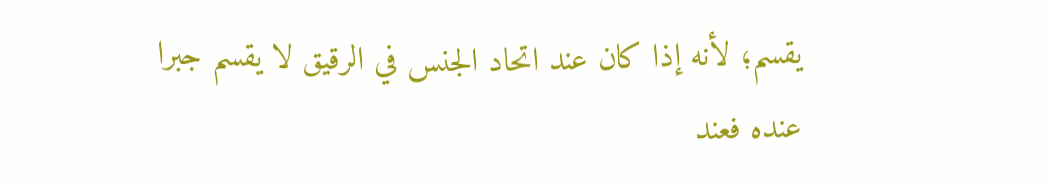يقسم؛ لأنه إذا كان عند اتحاد الجنس في الرقيق لا يقسم جبرا عنده فعند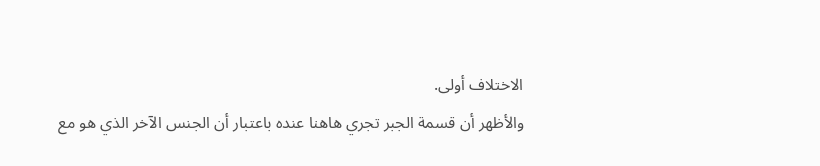الاختلاف أولى.
والأظهر أن قسمة الجبر تجري هاهنا عنده باعتبار أن الجنس الآخر الذي هو مع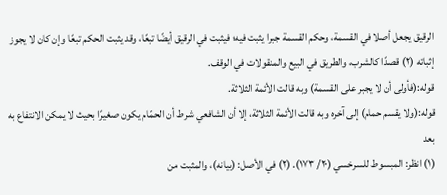الرقيق يجعل أصلا في القسمة، وحكم القسمة جبرا يثبت فيه؛ فيثبت في الرقيق أيضًا تبعًا، وقد يثبت الحكم تبعًا وإن كان لا يجوز إثباته (٢) قصدًا كالشرب، والطريق في البيع والمنقولات في الوقف.
قوله:(فأولى أن لا يجبر على القسمة) وبه قالت الأئمة الثلاثة.
قوله:(ولا يقسم حمام) إلى آخره وبه قالت الأئمة الثلاثة، إلا أن الشافعي شرط أن الحمّام يكون صغيرًا بحيث لا يمكن الانتفاع به بعد
(١) انظر: المبسوط للسرخسي (٢٠/ ١٧٣). (٢) في الأصل: (بيانه)، والمثبت من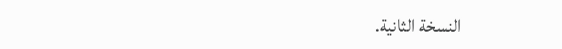النسخة الثانية.